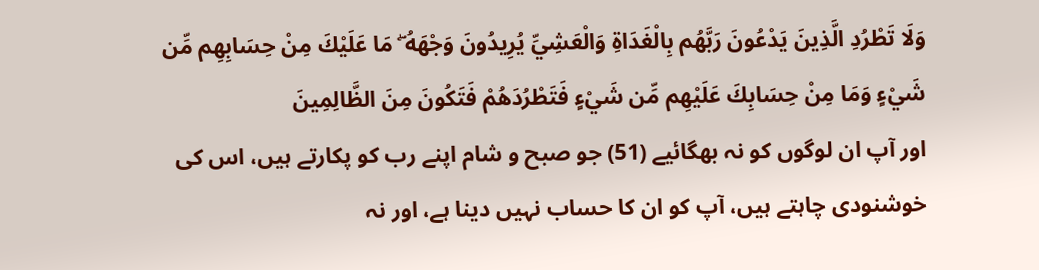وَلَا تَطْرُدِ الَّذِينَ يَدْعُونَ رَبَّهُم بِالْغَدَاةِ وَالْعَشِيِّ يُرِيدُونَ وَجْهَهُ ۖ مَا عَلَيْكَ مِنْ حِسَابِهِم مِّن شَيْءٍ وَمَا مِنْ حِسَابِكَ عَلَيْهِم مِّن شَيْءٍ فَتَطْرُدَهُمْ فَتَكُونَ مِنَ الظَّالِمِينَ
اور آپ ان لوگوں کو نہ بھگائیے (51) جو صبح و شام اپنے رب کو پکارتے ہیں، اس کی خوشنودی چاہتے ہیں، آپ کو ان کا حساب نہیں دینا ہے، اور نہ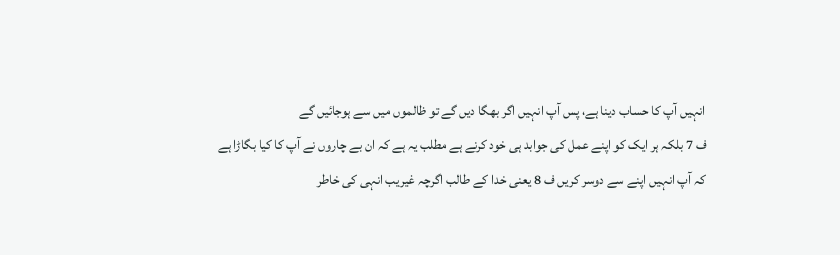انہیں آپ کا حساب دینا ہے، پس آپ انہیں اگر بھگا دیں گے تو ظالموں میں سے ہوجائیں گے
ف 7 بلکہ ہر ایک کو اپنے عمل کی جوابد ہی خود کرنے ہے مطلب یہ ہے کہ ان بے چاروں نے آپ کا کیا بگاڑا ہے کہ آپ انہیں اپنے سے دوسر کریں ف 8 یعنی خدا کے طالب اگرچہ غیریب انہی کی خاطر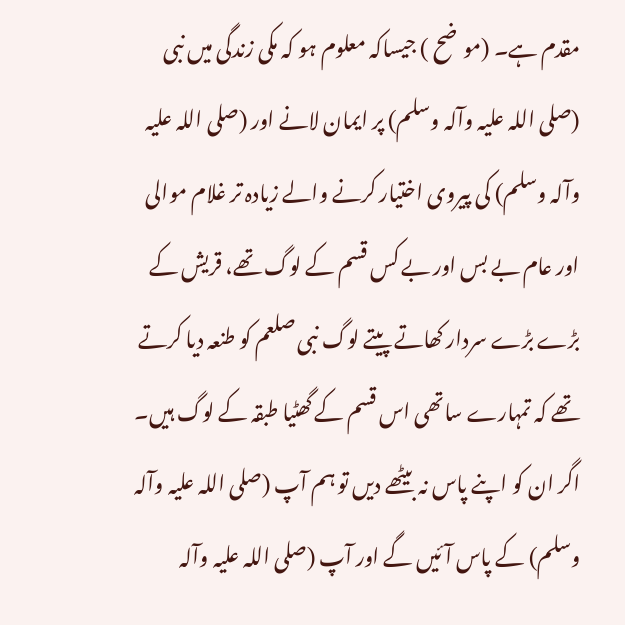مقدم ہے۔ (موضح ) جیساکہ معلوم ہو کہ مکی زندگی میں نبی (صلی اللہ علیہ وآلہ وسلم) پر ایمان لانے اور (صلی اللہ علیہ وآلہ وسلم) کی پیروی اختیار کرنے والے زیادہ تر غلام موالی اور عام بے بس اور بے کس قسم کے لوگ تھے، قریش کے بڑے بڑے سردار کھاتے پیتے لوگ نبی صلعم کو طنعہ دیا کرتے تھے کہ تمہارے ساتھی اس قسم کے گھٹیا طبقہ کے لوگ ہیں۔ اگر ان کو اپنے پاس نہ بیٹھے دیں تو ہم آپ (صلی اللہ علیہ وآلہ وسلم) کے پاس آئیں گے اور آپ (صلی اللہ علیہ وآلہ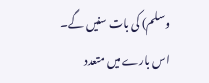وسلم) کی بات سنیں گے۔ اس بارے میں متعدد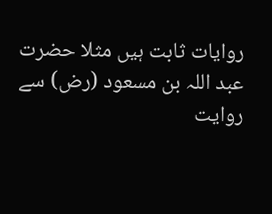روایات ثابت ہیں مثلا حضرت عبد اللہ بن مسعود (رض) سے روایت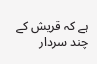ہے کہ قریش کے چند سردار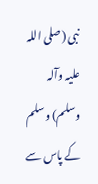نبی (صلی اللہ علیہ وآلہ وسلم) وسلم کے پاس سے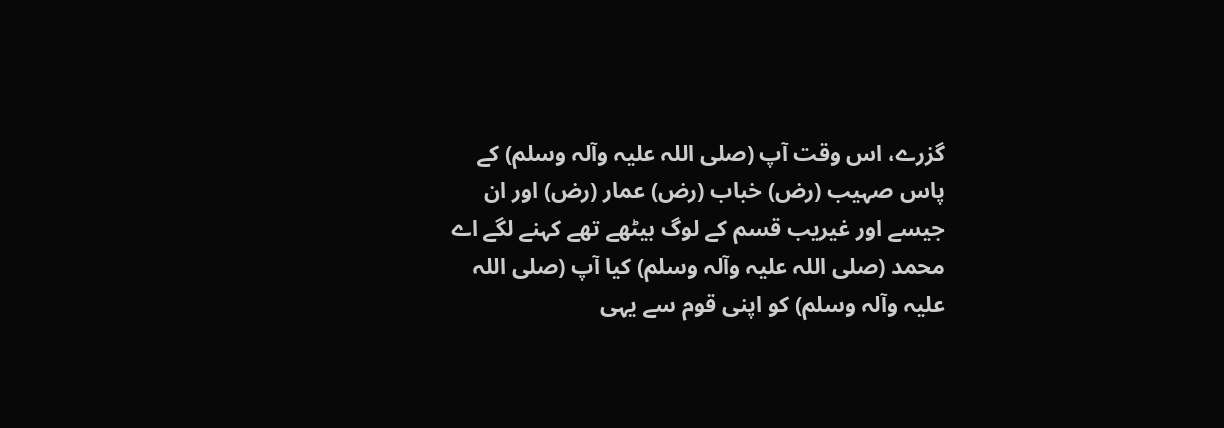گزرے، اس وقت آپ (صلی اللہ علیہ وآلہ وسلم) کے پاس صہیب (رض) خباب (رض) عمار (رض) اور ان جیسے اور غیریب قسم کے لوگ بیٹھے تھے کہنے لگے اے محمد (صلی اللہ علیہ وآلہ وسلم) کیا آپ (صلی اللہ علیہ وآلہ وسلم) کو اپنی قوم سے یہی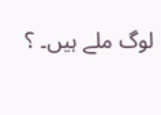لوگ ملے ہیں۔ ؟َ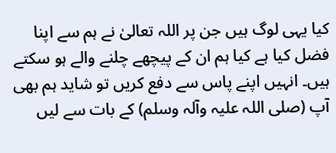کیا یہی لوگ ہیں جن پر اللہ تعالیٰ نے ہم سے اپنا فضل کیا ہے کیا ہم ان کے پیچھے چلنے والے ہو سکتے ہیں۔ انہیں اپنے پاس سے دفع کریں تو شاید ہم بھی آپ (صلی اللہ علیہ وآلہ وسلم) کے بات سے لیں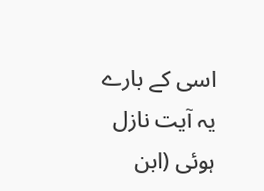اسی کے بارے یہ آیت نازل ہوئی (ابن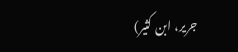جریر، ابن کثیر)